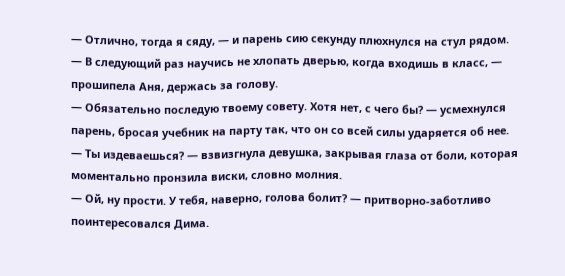— Отлично, тогда я сяду, — и парень сию секунду плюхнулся на стул рядом.
— В следующий раз научись не хлопать дверью, когда входишь в класс, — прошипела Аня, держась за голову.
— Обязательно последую твоему совету. Хотя нет, с чего бы? — усмехнулся парень, бросая учебник на парту так, что он со всей силы ударяется об нее.
— Ты издеваешься? — взвизгнула девушка, закрывая глаза от боли, которая моментально пронзила виски, словно молния.
— Ой, ну прости. У тебя, наверно, голова болит? — притворно-заботливо поинтересовался Дима.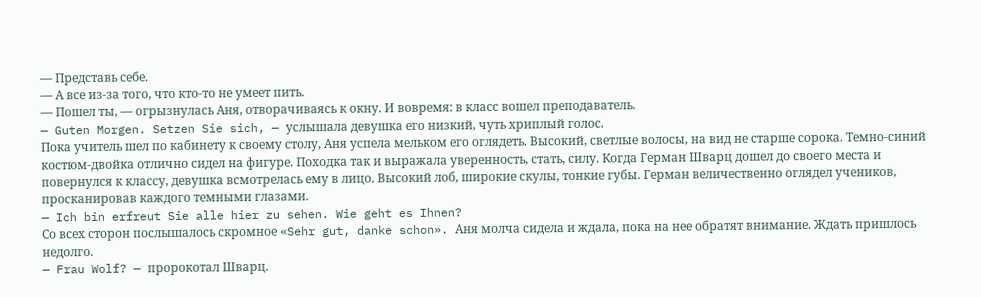— Представь себе.
— А все из-за того, что кто-то не умеет пить.
— Пошел ты, — огрызнулась Аня, отворачиваясь к окну. И вовремя: в класс вошел преподаватель.
— Guten Morgen. Setzen Sie sich, — услышала девушка его низкий, чуть хриплый голос.
Пока учитель шел по кабинету к своему столу, Аня успела мельком его оглядеть. Высокий, светлые волосы, на вид не старше сорока. Темно-синий костюм-двойка отлично сидел на фигуре. Походка так и выражала уверенность, стать, силу. Когда Герман Шварц дошел до своего места и повернулся к классу, девушка всмотрелась ему в лицо. Высокий лоб, широкие скулы, тонкие губы. Герман величественно оглядел учеников, просканировав каждого темными глазами.
— Ich bin erfreut Sie alle hier zu sehen. Wie geht es Ihnen?
Со всех сторон послышалось скромное «Sehr gut, danke schon». Аня молча сидела и ждала, пока на нее обратят внимание. Ждать пришлось недолго.
— Frau Wolf? — пророкотал Шварц.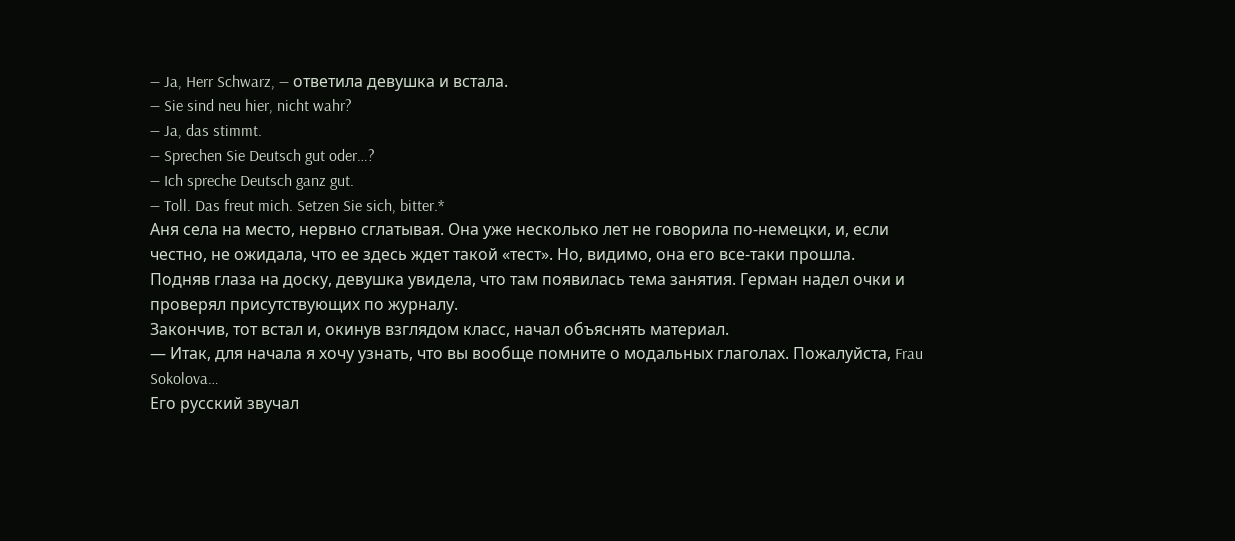— Ja, Herr Schwarz, — ответила девушка и встала.
— Sie sind neu hier, nicht wahr?
— Ja, das stimmt.
— Sprechen Sie Deutsch gut oder…?
— Ich spreche Deutsch ganz gut.
— Toll. Das freut mich. Setzen Sie sich, bitter.*
Аня села на место, нервно сглатывая. Она уже несколько лет не говорила по-немецки, и, если честно, не ожидала, что ее здесь ждет такой «тест». Но, видимо, она его все-таки прошла.
Подняв глаза на доску, девушка увидела, что там появилась тема занятия. Герман надел очки и проверял присутствующих по журналу.
Закончив, тот встал и, окинув взглядом класс, начал объяснять материал.
— Итак, для начала я хочу узнать, что вы вообще помните о модальных глаголах. Пожалуйста, Frau Sokolova…
Его русский звучал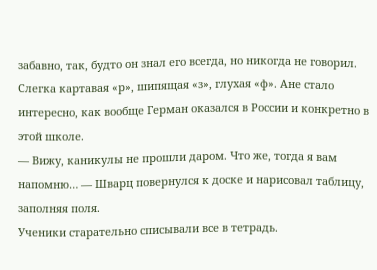забавно, так, будто он знал его всегда, но никогда не говорил. Слегка картавая «р», шипящая «з», глухая «ф». Ане стало интересно, как вообще Герман оказался в России и конкретно в этой школе.
— Вижу, каникулы не прошли даром. Что же, тогда я вам напомню… — Шварц повернулся к доске и нарисовал таблицу, заполняя поля.
Ученики старательно списывали все в тетрадь.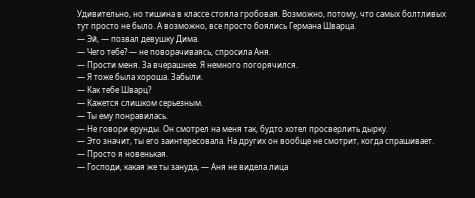Удивительно, но тишина в классе стояла гробовая. Возможно, потому, что самых болтливых тут просто не было. А возможно, все просто боялись Германа Шварца.
— Эй, — позвал девушку Дима.
— Чего тебе? — не поворачиваясь, спросила Аня.
— Прости меня. За вчерашнее. Я немного погорячился.
— Я тоже была хороша. Забыли.
— Как тебе Шварц?
— Кажется слишком серьезным.
— Ты ему понравилась.
— Не говори ерунды. Он смотрел на меня так, будто хотел просверлить дырку.
— Это значит, ты его заинтересовала. На других он вообще не смотрит, когда спрашивает.
— Просто я новенькая.
— Господи, какая же ты зануда, — Аня не видела лица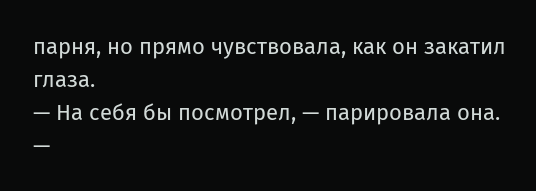парня, но прямо чувствовала, как он закатил глаза.
— На себя бы посмотрел, — парировала она.
—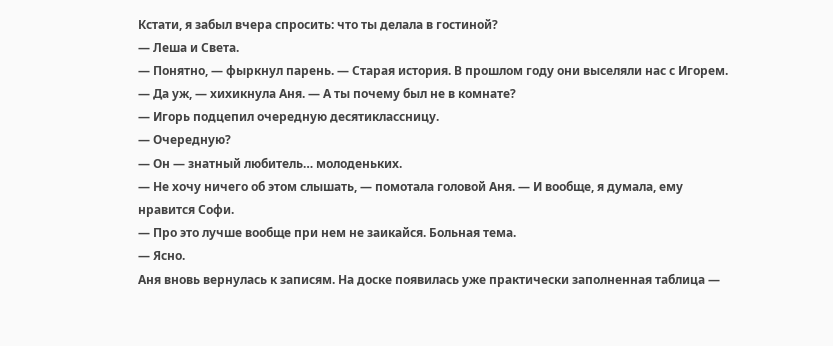Кстати, я забыл вчера спросить: что ты делала в гостиной?
— Леша и Света.
— Понятно, — фыркнул парень. — Старая история. В прошлом году они выселяли нас с Игорем.
— Да уж, — хихикнула Аня. — А ты почему был не в комнате?
— Игорь подцепил очередную десятиклассницу.
— Очередную?
— Он — знатный любитель… молоденьких.
— Не хочу ничего об этом слышать, — помотала головой Аня. — И вообще, я думала, ему нравится Софи.
— Про это лучше вообще при нем не заикайся. Больная тема.
— Ясно.
Аня вновь вернулась к записям. На доске появилась уже практически заполненная таблица —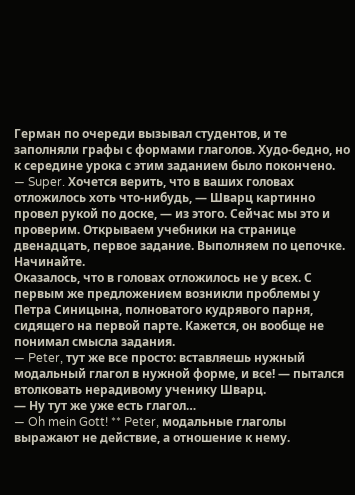Герман по очереди вызывал студентов, и те заполняли графы с формами глаголов. Худо-бедно, но к середине урока с этим заданием было покончено.
— Super. Хочется верить, что в ваших головах отложилось хоть что-нибудь, — Шварц картинно провел рукой по доске, — из этого. Сейчас мы это и проверим. Открываем учебники на странице двенадцать, первое задание. Выполняем по цепочке. Начинайте.
Оказалось, что в головах отложилось не у всех. С первым же предложением возникли проблемы у Петра Синицына, полноватого кудрявого парня, сидящего на первой парте. Кажется, он вообще не понимал смысла задания.
— Peter, тут же все просто: вставляешь нужный модальный глагол в нужной форме, и все! — пытался втолковать нерадивому ученику Шварц.
— Ну тут же уже есть глагол…
— Oh mein Gott! ** Peter, модальные глаголы выражают не действие, а отношение к нему.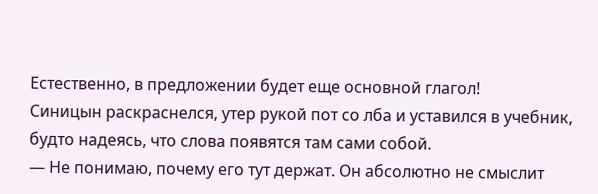Естественно, в предложении будет еще основной глагол!
Синицын раскраснелся, утер рукой пот со лба и уставился в учебник, будто надеясь, что слова появятся там сами собой.
— Не понимаю, почему его тут держат. Он абсолютно не смыслит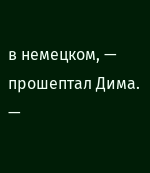в немецком, — прошептал Дима.
—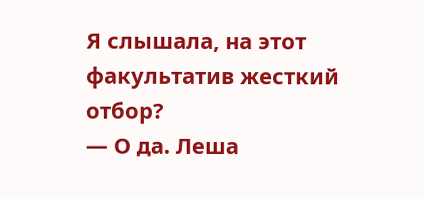Я слышала, на этот факультатив жесткий отбор?
— О да. Леша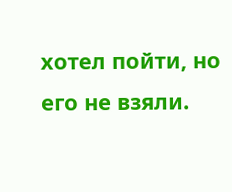хотел пойти, но его не взяли.